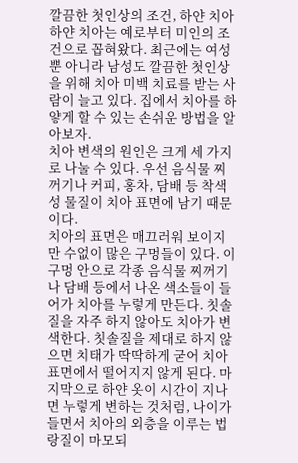깔끔한 첫인상의 조건, 하얀 치아
하얀 치아는 예로부터 미인의 조건으로 꼽혀왔다. 최근에는 여성뿐 아니라 남성도 깔끔한 첫인상을 위해 치아 미백 치료를 받는 사람이 늘고 있다. 집에서 치아를 하얗게 할 수 있는 손쉬운 방법을 알아보자.
치아 변색의 원인은 크게 세 가지로 나눌 수 있다. 우선 음식물 찌꺼기나 커피, 홍차, 담배 등 착색성 물질이 치아 표면에 남기 때문이다.
치아의 표면은 매끄러워 보이지만 수없이 많은 구멍들이 있다. 이 구멍 안으로 각종 음식물 찌꺼기나 담배 등에서 나온 색소들이 들어가 치아를 누렇게 만든다. 칫솔질을 자주 하지 않아도 치아가 변색한다. 칫솔질을 제대로 하지 않으면 치태가 딱딱하게 굳어 치아 표면에서 떨어지지 않게 된다. 마지막으로 하얀 옷이 시간이 지나면 누렇게 변하는 것처럼, 나이가 들면서 치아의 외층을 이루는 법랑질이 마모되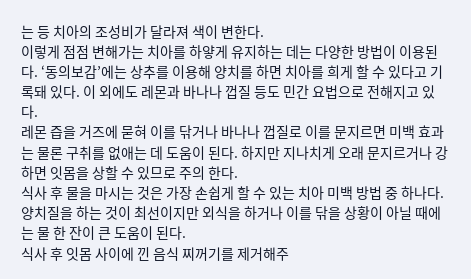는 등 치아의 조성비가 달라져 색이 변한다.
이렇게 점점 변해가는 치아를 하얗게 유지하는 데는 다양한 방법이 이용된다. ‘동의보감’에는 상추를 이용해 양치를 하면 치아를 희게 할 수 있다고 기록돼 있다. 이 외에도 레몬과 바나나 껍질 등도 민간 요법으로 전해지고 있다.
레몬 즙을 거즈에 묻혀 이를 닦거나 바나나 껍질로 이를 문지르면 미백 효과는 물론 구취를 없애는 데 도움이 된다. 하지만 지나치게 오래 문지르거나 강하면 잇몸을 상할 수 있므로 주의 한다.
식사 후 물을 마시는 것은 가장 손쉽게 할 수 있는 치아 미백 방법 중 하나다. 양치질을 하는 것이 최선이지만 외식을 하거나 이를 닦을 상황이 아닐 때에는 물 한 잔이 큰 도움이 된다.
식사 후 잇몸 사이에 낀 음식 찌꺼기를 제거해주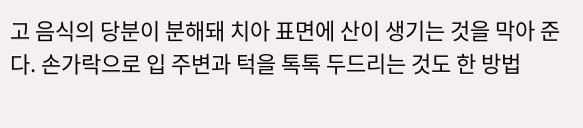고 음식의 당분이 분해돼 치아 표면에 산이 생기는 것을 막아 준다. 손가락으로 입 주변과 턱을 톡톡 두드리는 것도 한 방법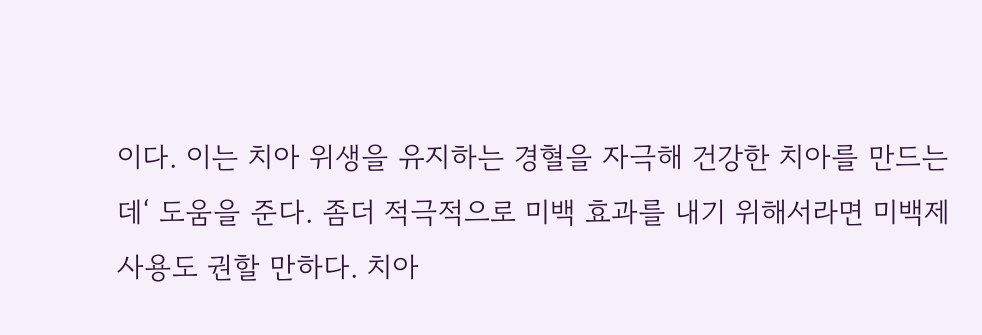이다. 이는 치아 위생을 유지하는 경혈을 자극해 건강한 치아를 만드는 데‘ 도움을 준다. 좀더 적극적으로 미백 효과를 내기 위해서라면 미백제 사용도 권할 만하다. 치아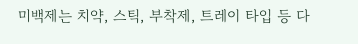미백제는 치약, 스틱, 부착제, 트레이 타입 등 다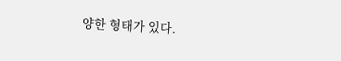양한 형태가 있다.